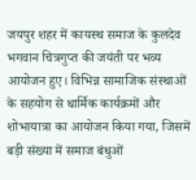जयपुर शहर में कायस्थ समाज के कुलदेव भगवान चित्रगुप्त की जयंती पर भव्य आयोजन हुए। विभिन्न सामाजिक संस्थाओं के सहयोग से धार्मिक कार्यक्रमों और शोभायात्रा का आयोजन किया गया, जिसमें बड़ी संख्या में समाज बंधुओं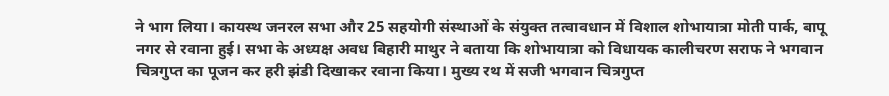ने भाग लिया। कायस्थ जनरल सभा और 25 सहयोगी संस्थाओं के संयुक्त तत्वावधान में विशाल शोभायात्रा मोती पार्क, बापू नगर से रवाना हुई। सभा के अध्यक्ष अवध बिहारी माथुर ने बताया कि शोभायात्रा को विधायक कालीचरण सराफ ने भगवान चित्रगुप्त का पूजन कर हरी झंडी दिखाकर रवाना किया। मुख्य रथ में सजी भगवान चित्रगुप्त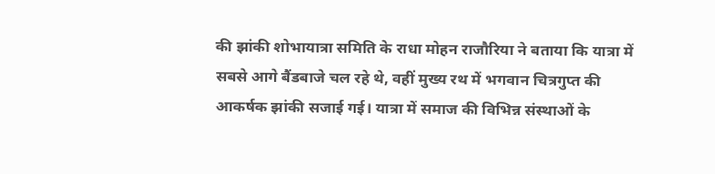की झांकी शोभायात्रा समिति के राधा मोहन राजौरिया ने बताया कि यात्रा में सबसे आगे बैंडबाजे चल रहे थे, वहीं मुख्य रथ में भगवान चित्रगुप्त की आकर्षक झांकी सजाई गई। यात्रा में समाज की विभिन्न संस्थाओं के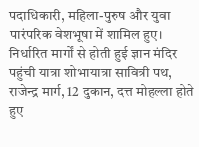पदाधिकारी, महिला-पुरुष और युवा पारंपरिक वेशभूषा में शामिल हुए। निर्धारित मार्गों से होती हुई ज्ञान मंदिर पहुंची यात्रा शोभायात्रा सावित्री पथ, राजेन्द्र मार्ग, 12 दुकान, दत्त मोहल्ला होते हुए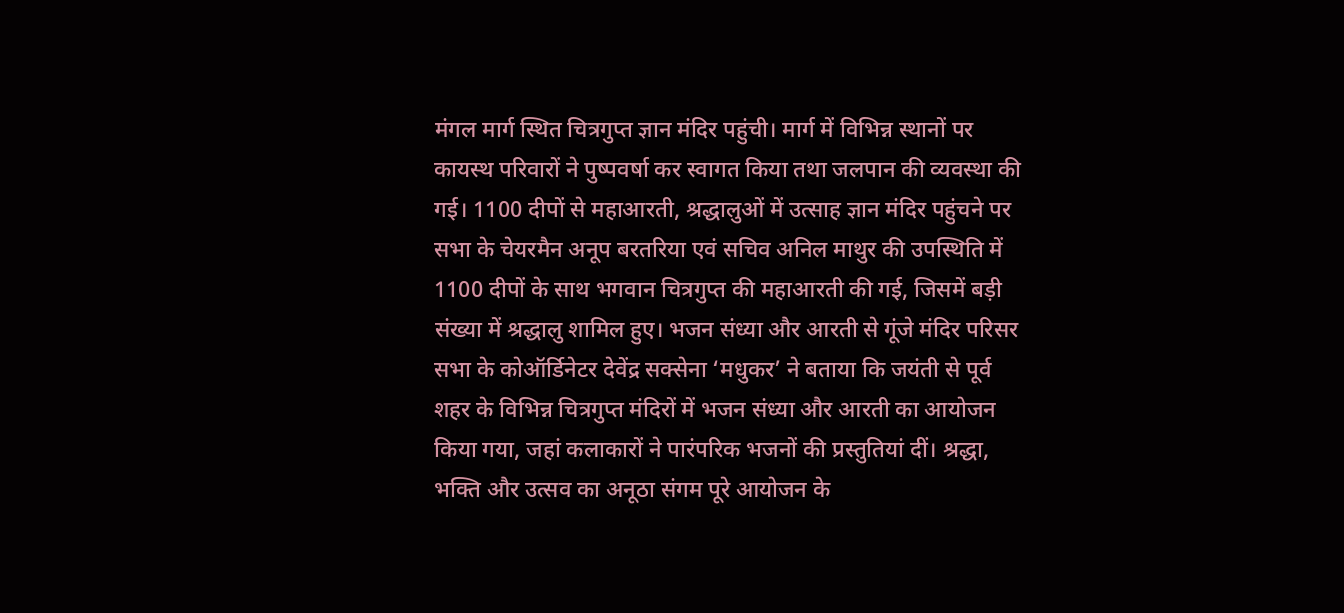मंगल मार्ग स्थित चित्रगुप्त ज्ञान मंदिर पहुंची। मार्ग में विभिन्न स्थानों पर कायस्थ परिवारों ने पुष्पवर्षा कर स्वागत किया तथा जलपान की व्यवस्था की गई। 1100 दीपों से महाआरती, श्रद्धालुओं में उत्साह ज्ञान मंदिर पहुंचने पर सभा के चेयरमैन अनूप बरतरिया एवं सचिव अनिल माथुर की उपस्थिति में 1100 दीपों के साथ भगवान चित्रगुप्त की महाआरती की गई, जिसमें बड़ी संख्या में श्रद्धालु शामिल हुए। भजन संध्या और आरती से गूंजे मंदिर परिसर सभा के कोऑर्डिनेटर देवेंद्र सक्सेना ‘मधुकर’ ने बताया कि जयंती से पूर्व शहर के विभिन्न चित्रगुप्त मंदिरों में भजन संध्या और आरती का आयोजन किया गया, जहां कलाकारों ने पारंपरिक भजनों की प्रस्तुतियां दीं। श्रद्धा, भक्ति और उत्सव का अनूठा संगम पूरे आयोजन के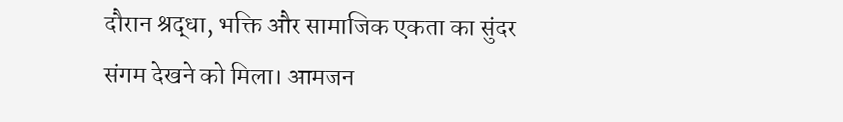दौरान श्रद्धा, भक्ति और सामाजिक एकता का सुंदर संगम देखने को मिला। आमजन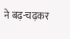ने बढ़-चढ़कर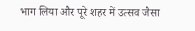भाग लिया और पूरे शहर में उत्सव जैसा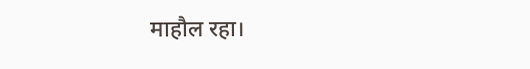माहौल रहा।